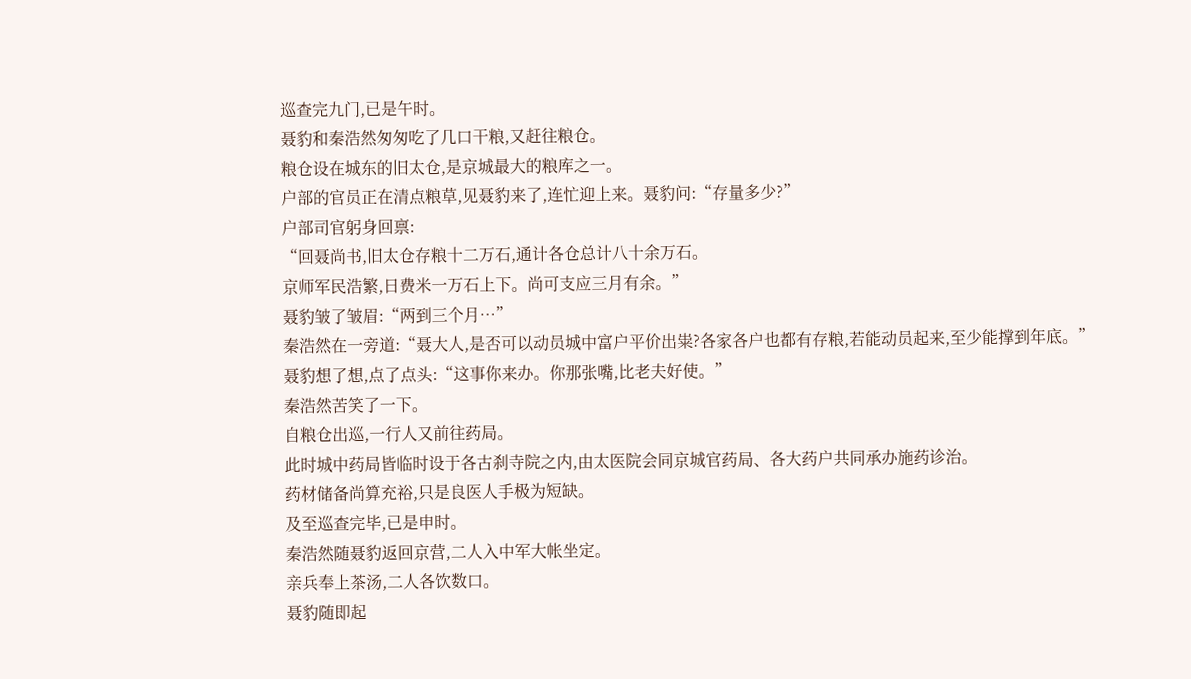巡查完九门,已是午时。
聂豹和秦浩然匆匆吃了几口干粮,又赶往粮仓。
粮仓设在城东的旧太仓,是京城最大的粮库之一。
户部的官员正在清点粮草,见聂豹来了,连忙迎上来。聂豹问:“存量多少?”
户部司官躬身回禀:
“回聂尚书,旧太仓存粮十二万石,通计各仓总计八十余万石。
京师军民浩繁,日费米一万石上下。尚可支应三月有余。”
聂豹皱了皱眉:“两到三个月…”
秦浩然在一旁道:“聂大人,是否可以动员城中富户平价出粜?各家各户也都有存粮,若能动员起来,至少能撑到年底。”
聂豹想了想,点了点头:“这事你来办。你那张嘴,比老夫好使。”
秦浩然苦笑了一下。
自粮仓出巡,一行人又前往药局。
此时城中药局皆临时设于各古刹寺院之内,由太医院会同京城官药局、各大药户共同承办施药诊治。
药材储备尚算充裕,只是良医人手极为短缺。
及至巡查完毕,已是申时。
秦浩然随聂豹返回京营,二人入中军大帐坐定。
亲兵奉上茶汤,二人各饮数口。
聂豹随即起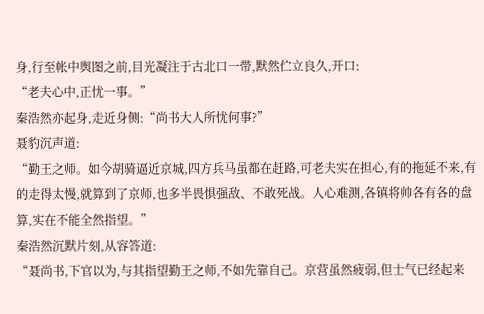身,行至帐中舆图之前,目光凝注于古北口一带,默然伫立良久,开口:
“老夫心中,正忧一事。”
秦浩然亦起身,走近身侧:“尚书大人所忧何事?”
聂豹沉声道:
“勤王之师。如今胡骑逼近京城,四方兵马虽都在赶路,可老夫实在担心,有的拖延不来,有的走得太慢,就算到了京师,也多半畏惧强敌、不敢死战。人心难测,各镇将帅各有各的盘算,实在不能全然指望。”
秦浩然沉默片刻,从容答道:
“聂尚书,下官以为,与其指望勤王之师,不如先靠自己。京营虽然疲弱,但士气已经起来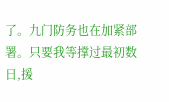了。九门防务也在加紧部署。只要我等撑过最初数日,援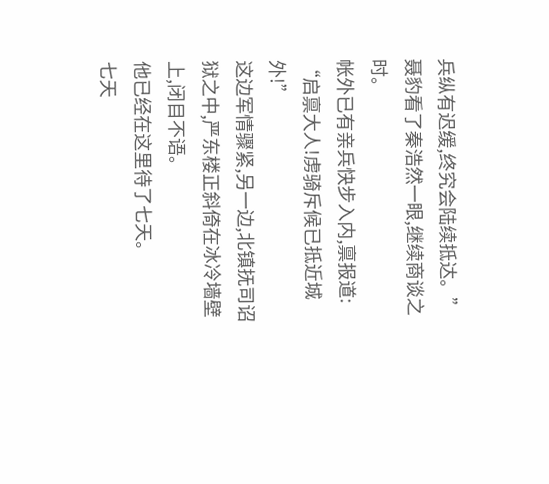兵纵有迟缓,终究会陆续抵达。”
聂豹看了秦浩然一眼,继续商谈之时。
帐外已有亲兵快步入内,禀报道:
“启禀大人!虏骑斥候已抵近城外!”
这边军情骤紧,另一边,北镇抚司诏狱之中,严东楼正斜倚在冰冷墙壁上,闭目不语。
他已经在这里待了七天。
七天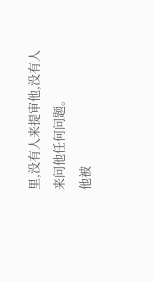里,没有人来提审他,没有人来问他任何问题。
他被